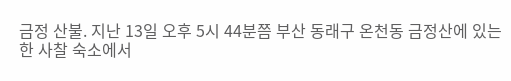금정 산불. 지난 13일 오후 5시 44분쯤 부산 동래구 온천동 금정산에 있는 한 사찰 숙소에서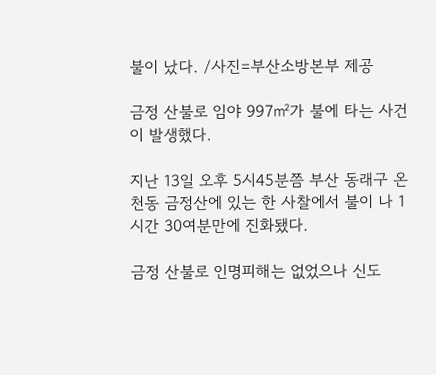불이 났다. /사진=부산소방본부 제공

금정 산불로 임야 997㎡가 불에 타는 사건이 발생했다.

지난 13일 오후 5시45분쯤 부산 동래구 온천동 금정산에 있는 한 사찰에서 불이 나 1시간 30여분만에 진화됐다.

금정 산불로 인명피해는 없었으나 신도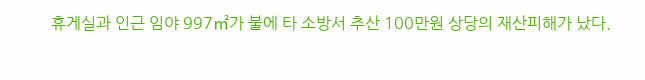휴게실과 인근 임야 997㎡가 불에 타 소방서 추산 100만원 상당의 재산피해가 났다.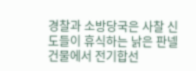경찰과 소방당국은 사찰 신도들이 휴식하는 낡은 판넬 건물에서 전기합선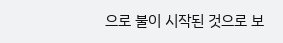으로 불이 시작된 것으로 보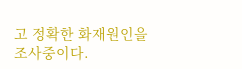고 정확한 화재원인을 조사중이다.